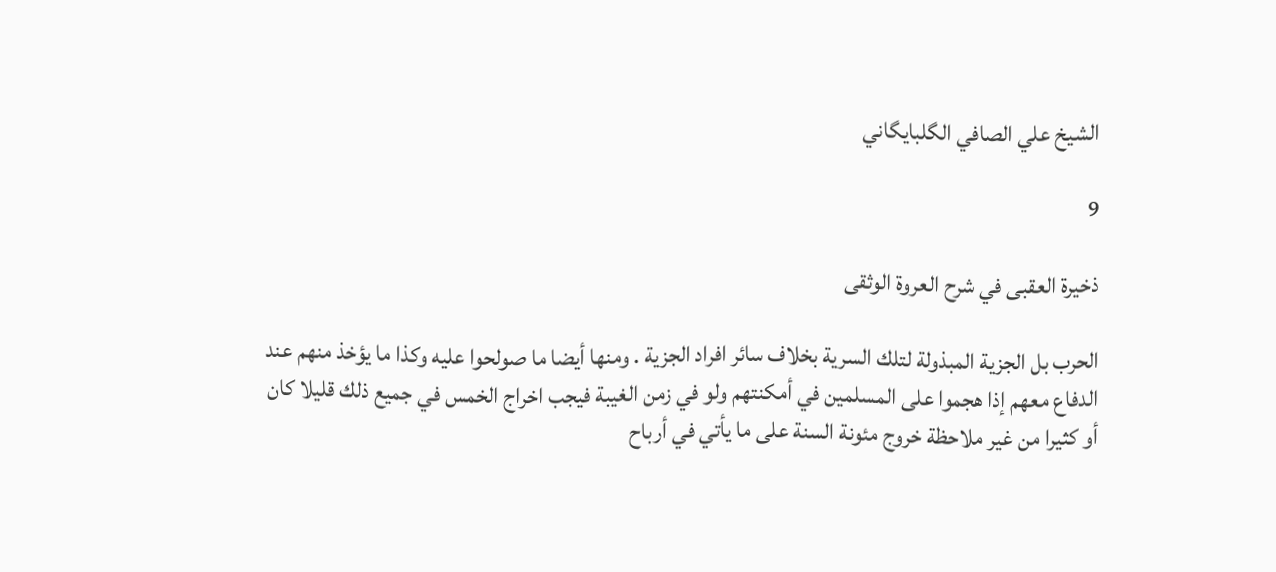الشيخ علي الصافي الگلبايگاني

9

ذخيرة العقبى في شرح العروة الوثقى

الحرب بل الجزية المبذولة لتلك السرية بخلاف سائر افراد الجزية . ومنها أيضا ما صولحوا عليه وكذا ما يؤخذ منهم عند الدفاع معهم إذا هجموا على المسلمين في أمكنتهم ولو في زمن الغيبة فيجب اخراج الخمس في جميع ذلك قليلا كان أو كثيرا من غير ملاحظة خروج مئونة السنة على ما يأتي في أرباح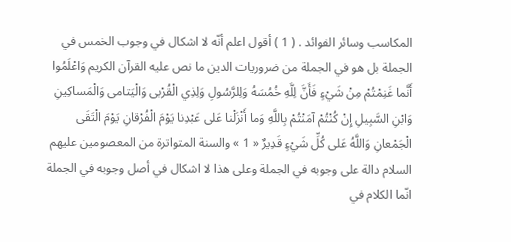المكاسب وسائر الفوائد . ( 1 ) أقول اعلم أنّه لا اشكال في وجوب الخمس في الجملة بل هو في الجملة من ضروريات الدين ما نص عليه القرآن الكريم وَاعْلَمُوا أَنَّما غَنِمْتُمْ مِنْ شَيْءٍ فَأَنَّ لِلَّهِ خُمُسَهُ وَلِلرَّسُولِ وَلِذِي الْقُرْبى وَالْيَتامى وَالْمَساكِينِ وَابْنِ السَّبِيلِ إِنْ كُنْتُمْ آمَنْتُمْ بِاللَّهِ وَما أَنْزَلْنا عَلى عَبْدِنا يَوْمَ الْفُرْقانِ يَوْمَ الْتَقَى الْجَمْعانِ وَاللَّهُ عَلى كُلِّ شَيْءٍ قَدِيرٌ « 1 » والسنة المتواترة من المعصومين عليهم السلام دالة على وجوبه في الجملة وعلى هذا لا اشكال في أصل وجوبه في الجملة انّما الكلام في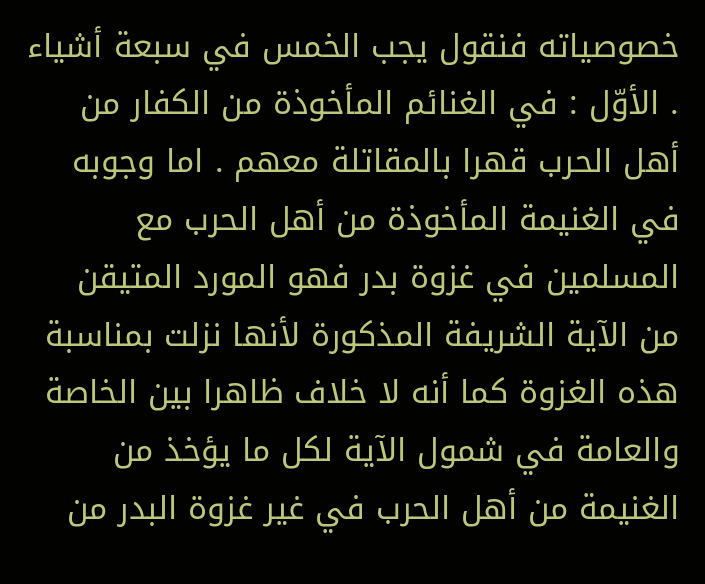خصوصياته فنقول يجب الخمس في سبعة أشياء . الأوّل : في الغنائم المأخوذة من الكفار من أهل الحرب قهرا بالمقاتلة معهم . اما وجوبه في الغنيمة المأخوذة من أهل الحرب مع المسلمين في غزوة بدر فهو المورد المتيقن من الآية الشريفة المذكورة لأنها نزلت بمناسبة هذه الغزوة كما أنه لا خلاف ظاهرا بين الخاصة والعامة في شمول الآية لكل ما يؤخذ من الغنيمة من أهل الحرب في غير غزوة البدر من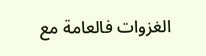الغزوات فالعامة مع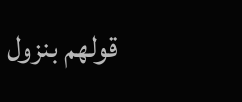قولهم بنزول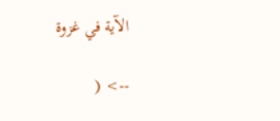الآية في غزوة

--> (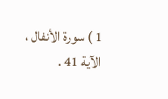1 ) سورة الأنفال ، الآية 41 .